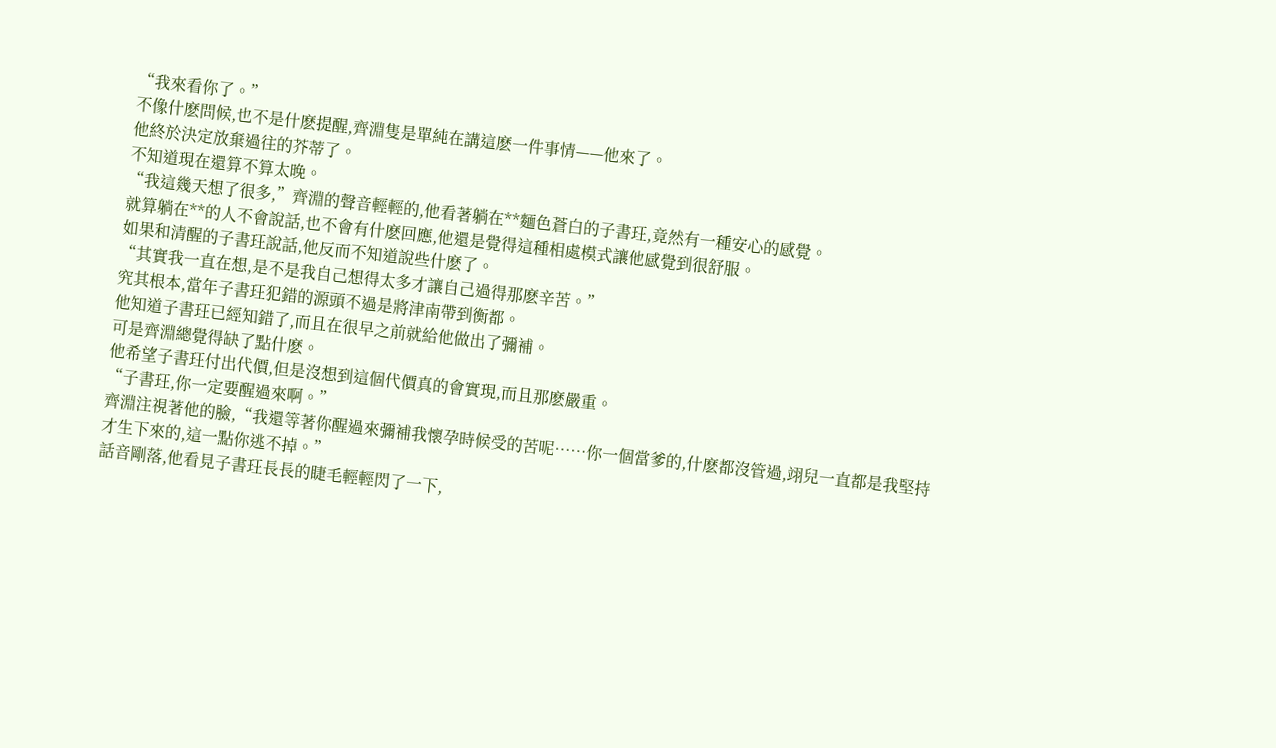“我來看你了。”
不像什麽問候,也不是什麽提醒,齊淵隻是單純在講這麽一件事情——他來了。
他終於決定放棄過往的芥蒂了。
不知道現在還算不算太晚。
“我這幾天想了很多,”齊淵的聲音輕輕的,他看著躺在**麵色蒼白的子書玨,竟然有一種安心的感覺。
就算躺在**的人不會說話,也不會有什麽回應,他還是覺得這種相處模式讓他感覺到很舒服。
如果和清醒的子書玨說話,他反而不知道說些什麽了。
“其實我一直在想,是不是我自己想得太多才讓自己過得那麽辛苦。”
究其根本,當年子書玨犯錯的源頭不過是將津南帶到衡都。
他知道子書玨已經知錯了,而且在很早之前就給他做出了彌補。
可是齊淵總覺得缺了點什麽。
他希望子書玨付出代價,但是沒想到這個代價真的會實現,而且那麽嚴重。
“子書玨,你一定要醒過來啊。”
齊淵注視著他的臉,“我還等著你醒過來彌補我懷孕時候受的苦呢……你一個當爹的,什麽都沒管過,翊兒一直都是我堅持才生下來的,這一點你逃不掉。”
話音剛落,他看見子書玨長長的睫毛輕輕閃了一下,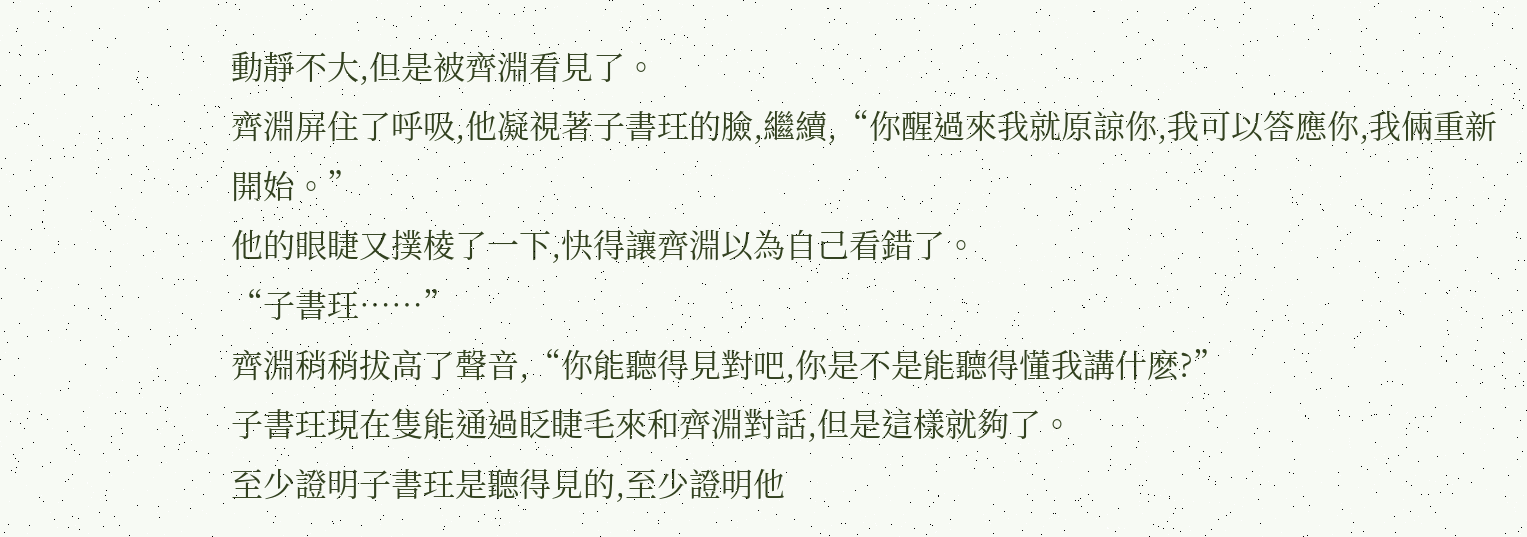動靜不大,但是被齊淵看見了。
齊淵屏住了呼吸,他凝視著子書玨的臉,繼續,“你醒過來我就原諒你,我可以答應你,我倆重新開始。”
他的眼睫又撲棱了一下,快得讓齊淵以為自己看錯了。
“子書玨……”
齊淵稍稍拔高了聲音,“你能聽得見對吧,你是不是能聽得懂我講什麽?”
子書玨現在隻能通過眨睫毛來和齊淵對話,但是這樣就夠了。
至少證明子書玨是聽得見的,至少證明他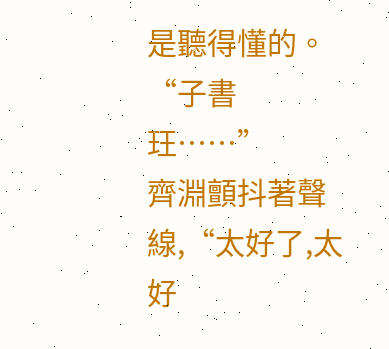是聽得懂的。
“子書玨……”
齊淵顫抖著聲線,“太好了,太好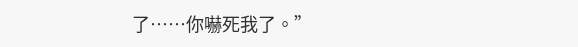了……你嚇死我了。”